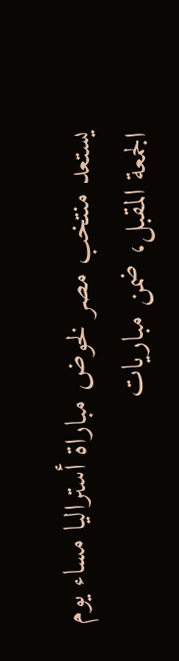يستعد منتخب مصر لخوض مباراة أستراليا مساء يوم الجمعة المقبل، ضمن مباريات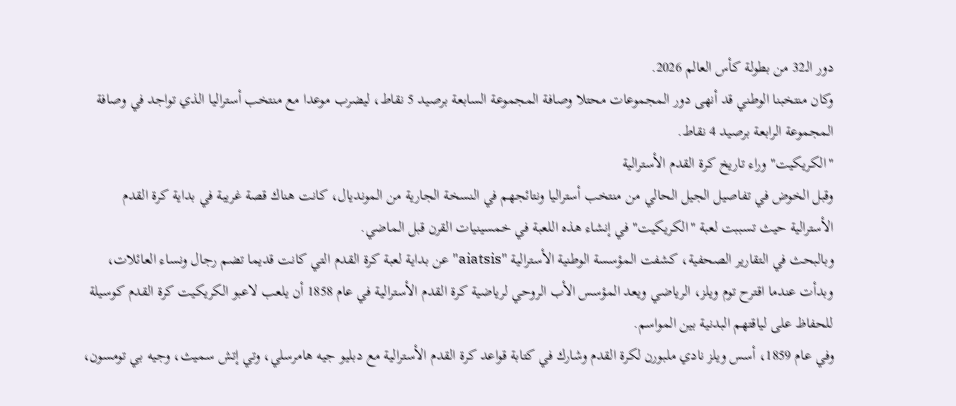دور الـ32 من بطولة كأس العالم 2026.
وكان منتخبنا الوطني قد أنهى دور المجموعات محتلا وصافة المجموعة السابعة برصيد 5 نقاط، ليضرب موعدا مع منتخب أستراليا الذي تواجد في وصافة المجموعة الرابعة برصيد 4 نقاط.
"الكريكيت" وراء تاريخ كرة القدم الأسترالية
وقبل الخوض في تفاصيل الجيل الحالي من منتخب أستراليا ونتائجهم في النسخة الجارية من المونديال، كانت هناك قصة غريبة في بداية كرة القدم الأسترالية حيث تسببت لعبة "الكريكيت" في إنشاء هذه اللعبة في خمسينيات القرن قبل الماضي.
وبالبحث في التقارير الصحفية، كشفت المؤسسة الوطنية الأسترالية "aiatsis" عن بداية لعبة كرة القدم التي كانت قديما تضم رجال ونساء العائلات، وبدأت عندما اقترح توم ويلز، الرياضي ويعد المؤسس الأب الروحي لرياضية كرة القدم الأسترالية في عام 1858 أن يلعب لاعبو الكريكيت كرة القدم كوسيلة للحفاظ على لياقتهم البدنية بين المواسم.
وفي عام 1859، أسس ويلز نادي ملبورن لكرة القدم وشارك في كتابة قواعد كرة القدم الأسترالية مع دبليو جيه هامرسلي، وتي إتش سميث، وجيه بي تومسون،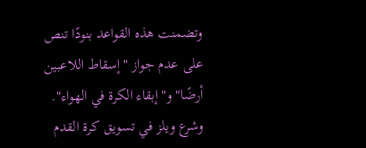وتضمنت هذه القواعد بنودًا تنص على عدم جواز "إسقاط اللاعبين أرضًا" و"إبقاء الكرة في الهواء".
وشرع ويلز في تسويق كرة القدم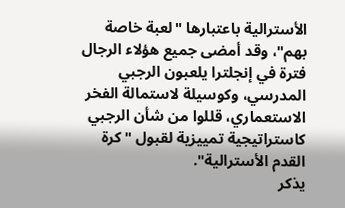الأسترالية باعتبارها "لعبة خاصة بهم"، وقد أمضى جميع هؤلاء الرجال فترة في إنجلترا يلعبون الرجبي المدرسي، وكوسيلة لاستمالة الفخر الاستعماري، قللوا من شأن الرجبي كاستراتيجية تمييزية لقبول "كرة القدم الأسترالية".
يذكر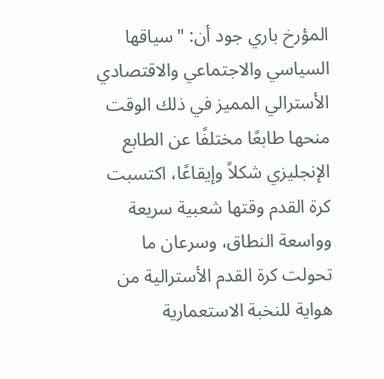المؤرخ باري جود أن: "سياقها السياسي والاجتماعي والاقتصادي الأسترالي المميز في ذلك الوقت منحها طابعًا مختلفًا عن الطابع الإنجليزي شكلاً وإيقاعًا، اكتسبت كرة القدم وقتها شعبية سريعة وواسعة النطاق، وسرعان ما تحولت كرة القدم الأسترالية من هواية للنخبة الاستعمارية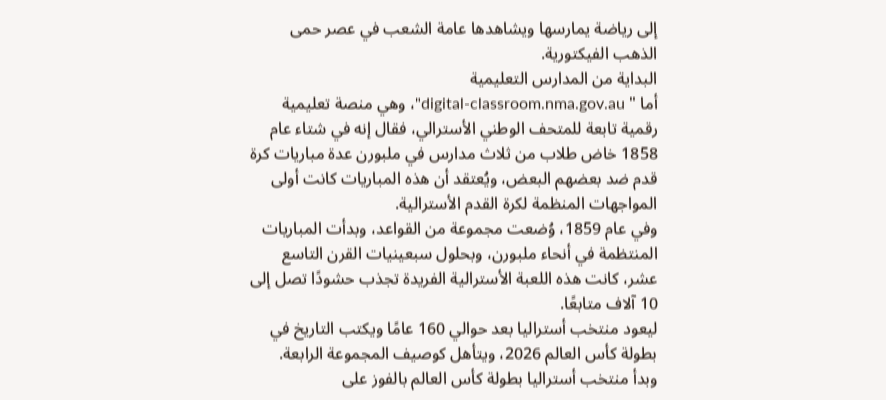إلى رياضة يمارسها ويشاهدها عامة الشعب في عصر حمى الذهب الفيكتورية.
البداية من المدارس التعليمية
أما " digital-classroom.nma.gov.au"، وهي منصة تعليمية رقمية تابعة للمتحف الوطني الأسترالي، فقال إنه في شتاء عام 1858 خاض طلاب من ثلاث مدارس في ملبورن عدة مباريات كرة قدم ضد بعضهم البعض، ويُعتقد أن هذه المباريات كانت أولى المواجهات المنظمة لكرة القدم الأسترالية.
وفي عام 1859، وُضعت مجموعة من القواعد، وبدأت المباريات المنتظمة في أنحاء ملبورن، وبحلول سبعينيات القرن التاسع عشر، كانت هذه اللعبة الأسترالية الفريدة تجذب حشودًا تصل إلى 10 آلاف متابعًا.
ليعود منتخب أستراليا بعد حوالي 160 عامًا ويكتب التاريخ في بطولة كأس العالم 2026، ويتأهل كوصيف المجموعة الرابعة.
وبدأ منتخب أستراليا بطولة كأس العالم بالفوز على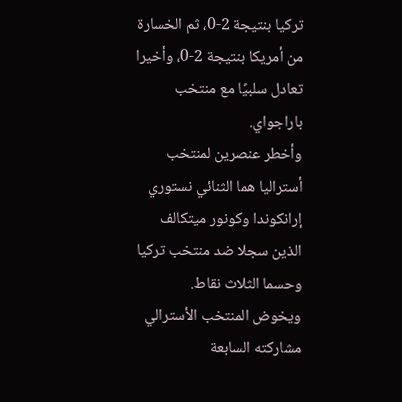تركيا بنتيجة 2-0، ثم الخسارة من أمريكا بنتيجة 2-0، وأخيرا تعادل سلبيًا مع منتخب باراجواي.
وأخطر عنصرين لمنتخب أستراليا هما الثنائي نستوري إرانكوندا وكونور ميتكالف الذين سجلا ضد منتخب تركيا وحسما الثلاث نقاط.
ويخوض المنتخب الأسترالي مشاركته السابعة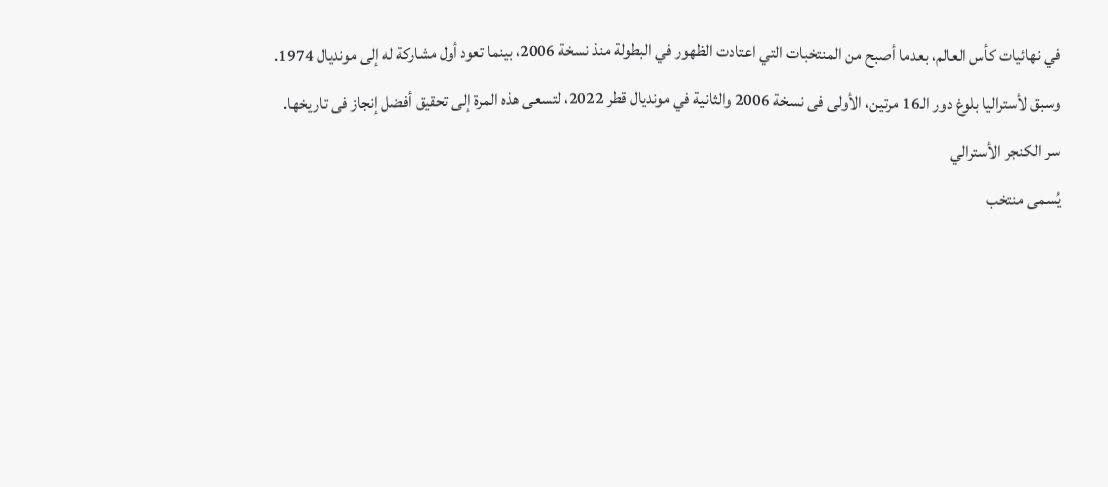في نهائيات كأس العالم، بعدما أصبح من المنتخبات التي اعتادت الظهور في البطولة منذ نسخة 2006، بينما تعود أول مشاركة له إلى مونديال 1974.
وسبق لأستراليا بلوغ دور الـ16 مرتين، الأولى فى نسخة 2006 والثانية في مونديال قطر 2022، لتسعى هذه المرة إلى تحقيق أفضل إنجاز فى تاريخها.
سر الكنجر الأسترالي
يُسمى منتخب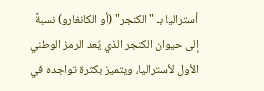أستراليا بـ "الكنجر" (أو الكانغارو) نسبةً إلى حيوان الكنجر الذي يُعد الرمز الوطني الأول لأستراليا، ويتميز بكثرة تواجده في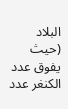البلاد (حيث يفوق عدد الكنغر عدد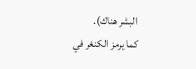البشر هناك).
كما يرمز الكنغر في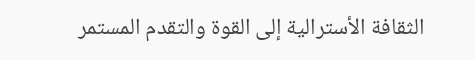الثقافة الأسترالية إلى القوة والتقدم المستمر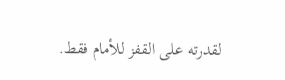لقدرته على القفز للأمام فقط.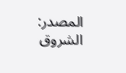المصدر:
الشروق